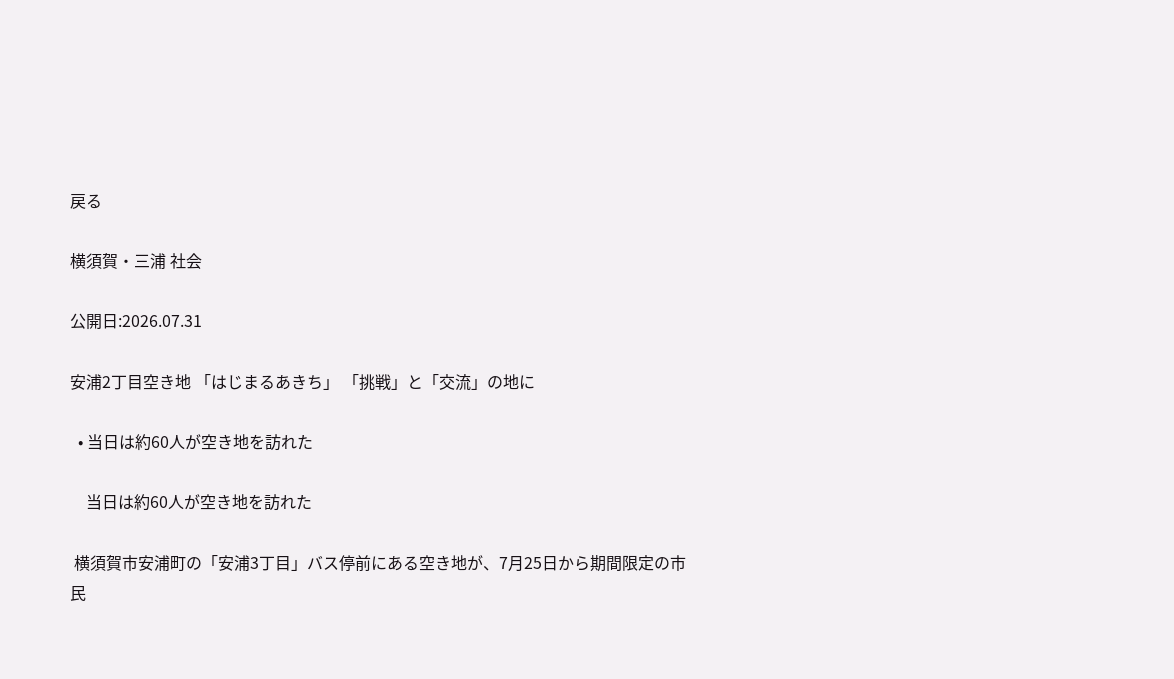戻る

横須賀・三浦 社会

公開日:2026.07.31

安浦2丁目空き地 「はじまるあきち」 「挑戦」と「交流」の地に

  • 当日は約60人が空き地を訪れた

    当日は約60人が空き地を訪れた

 横須賀市安浦町の「安浦3丁目」バス停前にある空き地が、7月25日から期間限定の市民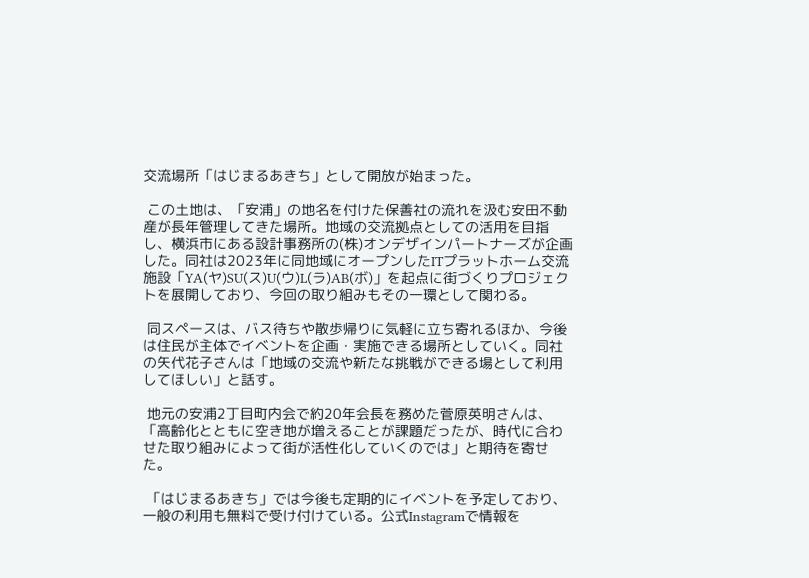交流場所「はじまるあきち」として開放が始まった。

 この土地は、「安浦」の地名を付けた保善社の流れを汲む安田不動産が長年管理してきた場所。地域の交流拠点としての活用を目指し、横浜市にある設計事務所の(株)オンデザインパートナーズが企画した。同社は2023年に同地域にオープンしたITプラットホーム交流施設「YA(ヤ)SU(ス)U(ウ)L(ラ)AB(ボ)」を起点に街づくりプロジェクトを展開しており、今回の取り組みもその一環として関わる。

 同スペースは、バス待ちや散歩帰りに気軽に立ち寄れるほか、今後は住民が主体でイベントを企画・実施できる場所としていく。同社の矢代花子さんは「地域の交流や新たな挑戦ができる場として利用してほしい」と話す。

 地元の安浦2丁目町内会で約20年会長を務めた菅原英明さんは、「高齢化とともに空き地が増えることが課題だったが、時代に合わせた取り組みによって街が活性化していくのでは」と期待を寄せた。

 「はじまるあきち」では今後も定期的にイベントを予定しており、一般の利用も無料で受け付けている。公式Instagramで情報を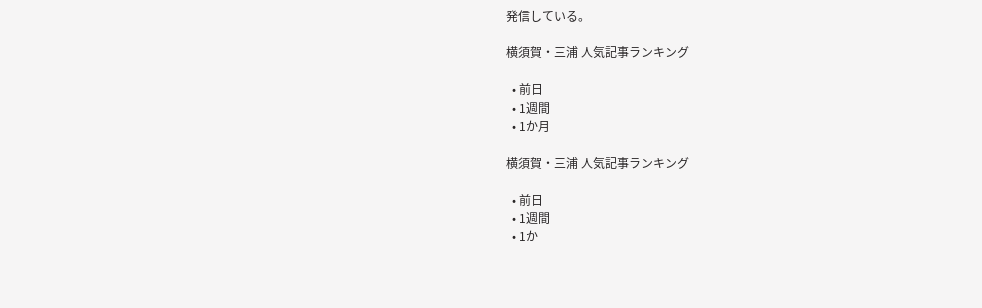発信している。

横須賀・三浦 人気記事ランキング

  • 前日
  • 1週間
  • 1か月

横須賀・三浦 人気記事ランキング

  • 前日
  • 1週間
  • 1か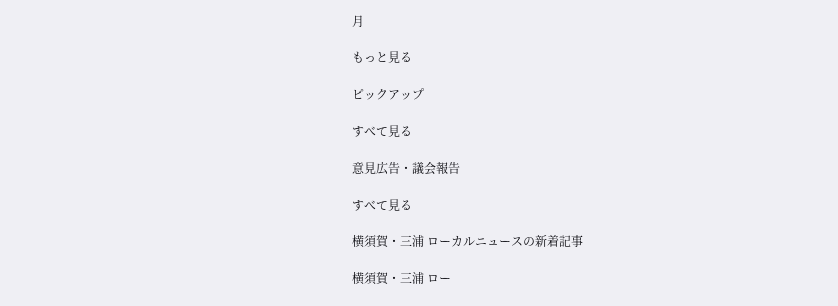月

もっと見る

ピックアップ

すべて見る

意見広告・議会報告

すべて見る

横須賀・三浦 ローカルニュースの新着記事

横須賀・三浦 ロー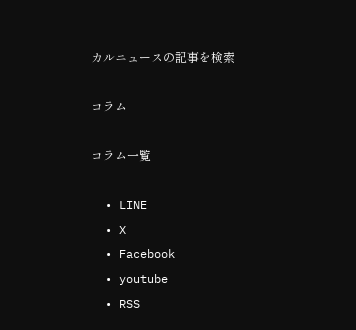カルニュースの記事を検索

コラム

コラム一覧

  • LINE
  • X
  • Facebook
  • youtube
  • RSS